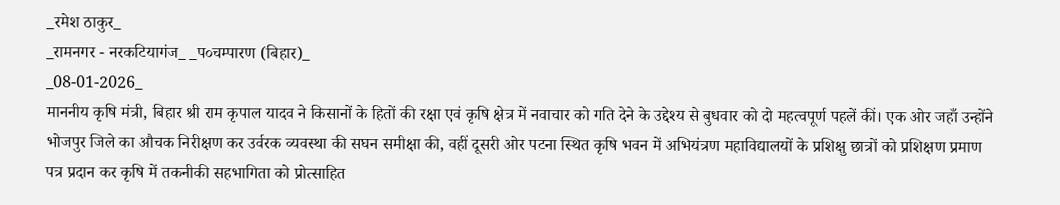_रमेश ठाकुर_
_रामनगर - नरकटियागंज_ _प०चम्पारण (बिहार)_
_08-01-2026_
माननीय कृषि मंत्री, बिहार श्री राम कृपाल यादव ने किसानों के हितों की रक्षा एवं कृषि क्षेत्र में नवाचार को गति देने के उद्देश्य से बुधवार को दो महत्वपूर्ण पहलें कीं। एक ओर जहाँ उन्होंने भोजपुर जिले का औचक निरीक्षण कर उर्वरक व्यवस्था की सघन समीक्षा की, वहीं दूसरी ओर पटना स्थित कृषि भवन में अभियंत्रण महाविद्यालयों के प्रशिक्षु छात्रों को प्रशिक्षण प्रमाण पत्र प्रदान कर कृषि में तकनीकी सहभागिता को प्रोत्साहित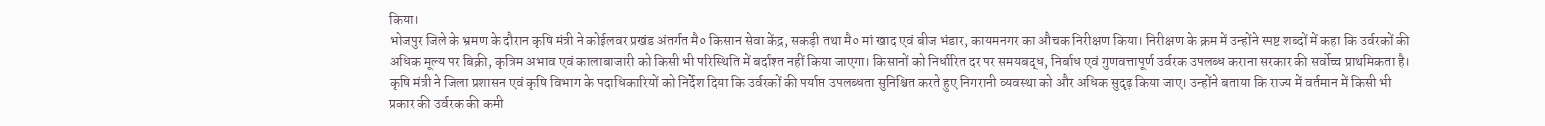किया।
भोजपुर जिले के भ्रमण के दौरान कृषि मंत्री ने कोईलवर प्रखंड अंतर्गत मै० किसान सेवा केंद्र, सकड़ी तथा मै० मां खाद एवं बीज भंडार, कायमनगर का औचक निरीक्षण किया। निरीक्षण के क्रम में उन्होंने स्पष्ट शब्दों में कहा कि उर्वरकों की अधिक मूल्य पर बिक्री, कृत्रिम अभाव एवं कालाबाजारी को किसी भी परिस्थिति में बर्दाश्त नहीं किया जाएगा। किसानों को निर्धारित दर पर समयबद्ध, निर्बाध एवं गुणवत्तापूर्ण उर्वरक उपलब्ध कराना सरकार की सर्वोच्च प्राथमिकता है।
कृषि मंत्री ने जिला प्रशासन एवं कृषि विभाग के पदाधिकारियों को निर्देश दिया कि उर्वरकों की पर्याप्त उपलब्धता सुनिश्चित करते हुए निगरानी व्यवस्था को और अधिक सुदृढ़ किया जाए। उन्होंने बताया कि राज्य में वर्तमान में किसी भी प्रकार की उर्वरक की कमी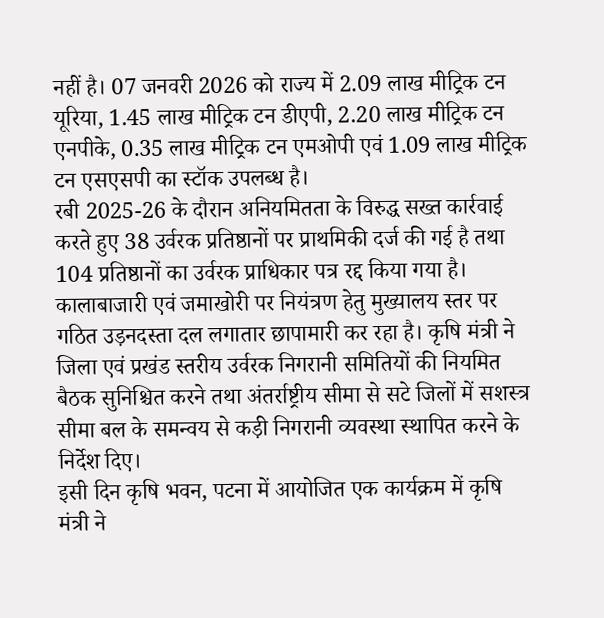नहीं है। 07 जनवरी 2026 को राज्य में 2.09 लाख मीट्रिक टन यूरिया, 1.45 लाख मीट्रिक टन डीएपी, 2.20 लाख मीट्रिक टन एनपीके, 0.35 लाख मीट्रिक टन एमओपी एवं 1.09 लाख मीट्रिक टन एसएसपी का स्टॉक उपलब्ध है।
रबी 2025-26 के दौरान अनियमितता के विरुद्ध सख्त कार्रवाई करते हुए 38 उर्वरक प्रतिष्ठानों पर प्राथमिकी दर्ज की गई है तथा 104 प्रतिष्ठानों का उर्वरक प्राधिकार पत्र रद्द किया गया है। कालाबाजारी एवं जमाखोरी पर नियंत्रण हेतु मुख्यालय स्तर पर गठित उड़नदस्ता दल लगातार छापामारी कर रहा है। कृषि मंत्री ने जिला एवं प्रखंड स्तरीय उर्वरक निगरानी समितियों की नियमित बैठक सुनिश्चित करने तथा अंतर्राष्ट्रीय सीमा से सटे जिलों में सशस्त्र सीमा बल के समन्वय से कड़ी निगरानी व्यवस्था स्थापित करने के निर्देश दिए।
इसी दिन कृषि भवन, पटना में आयोजित एक कार्यक्रम में कृषि मंत्री ने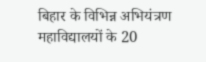बिहार के विभिन्न अभियंत्रण महाविद्यालयों के 20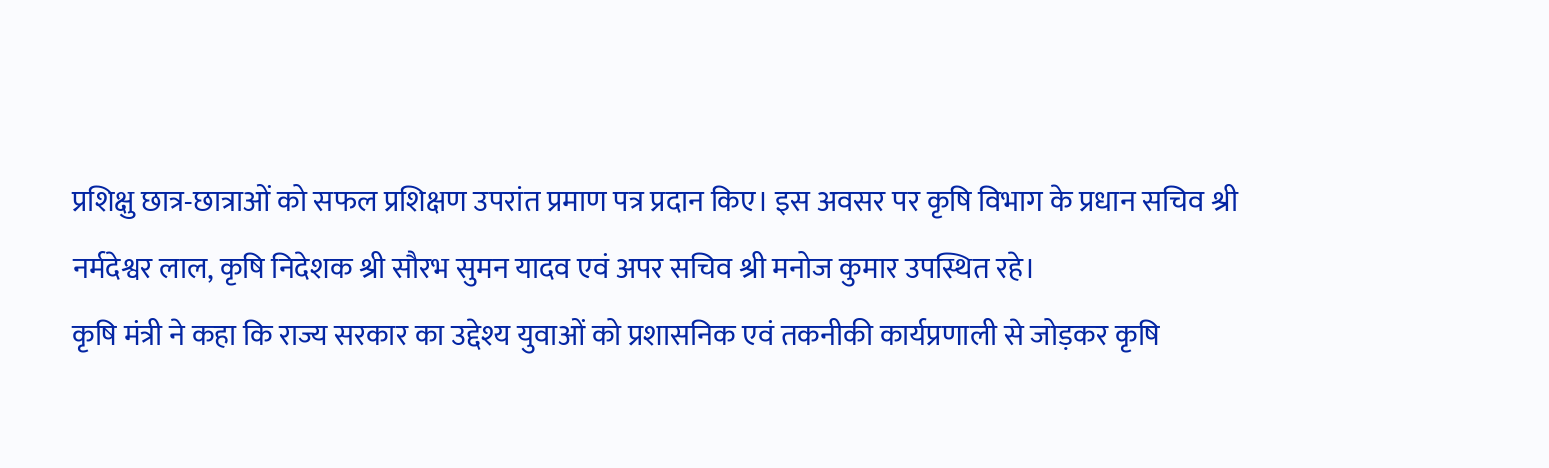प्रशिक्षु छात्र-छात्राओं को सफल प्रशिक्षण उपरांत प्रमाण पत्र प्रदान किए। इस अवसर पर कृषि विभाग के प्रधान सचिव श्री नर्मदेश्वर लाल, कृषि निदेशक श्री सौरभ सुमन यादव एवं अपर सचिव श्री मनोज कुमार उपस्थित रहे।
कृषि मंत्री ने कहा कि राज्य सरकार का उद्देश्य युवाओं को प्रशासनिक एवं तकनीकी कार्यप्रणाली से जोड़कर कृषि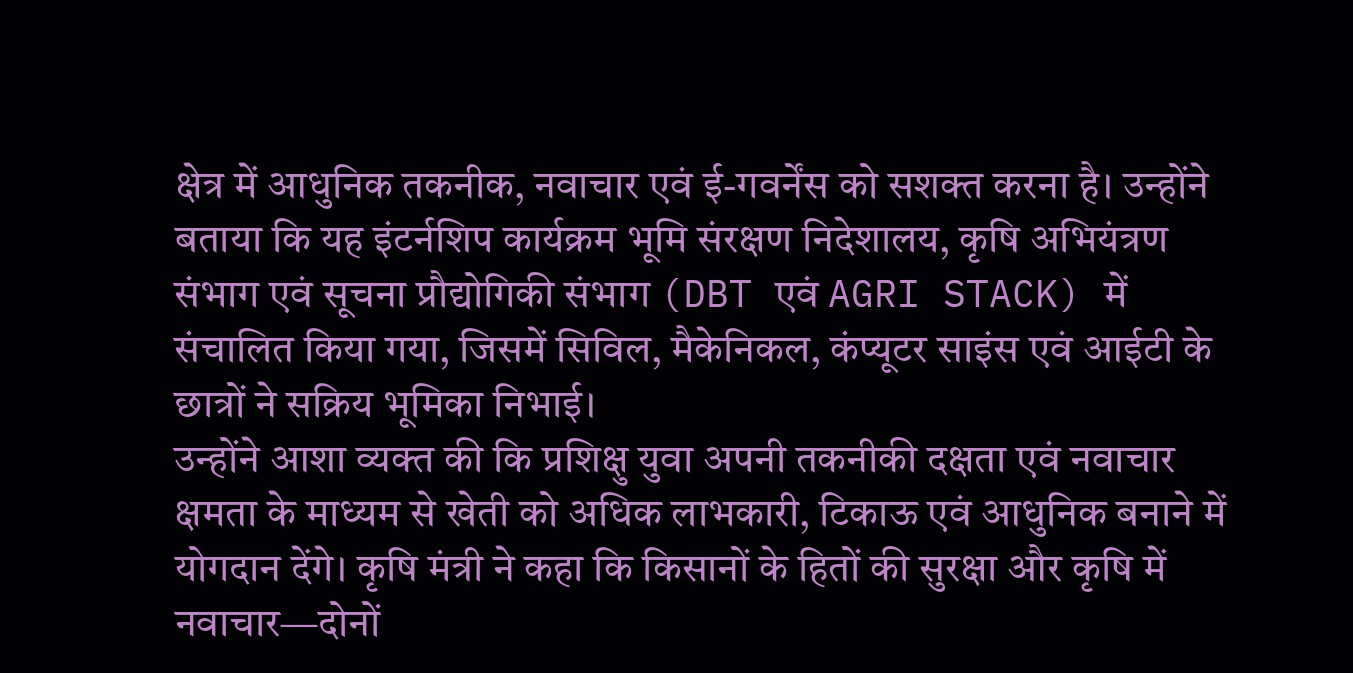क्षेत्र में आधुनिक तकनीक, नवाचार एवं ई-गवर्नेंस को सशक्त करना है। उन्होंने बताया कि यह इंटर्नशिप कार्यक्रम भूमि संरक्षण निदेशालय, कृषि अभियंत्रण संभाग एवं सूचना प्रौद्योगिकी संभाग (DBT एवं AGRI STACK) में संचालित किया गया, जिसमें सिविल, मैकेनिकल, कंप्यूटर साइंस एवं आईटी के छात्रों ने सक्रिय भूमिका निभाई।
उन्होंने आशा व्यक्त की कि प्रशिक्षु युवा अपनी तकनीकी दक्षता एवं नवाचार क्षमता के माध्यम से खेती को अधिक लाभकारी, टिकाऊ एवं आधुनिक बनाने में योगदान देंगे। कृषि मंत्री ने कहा कि किसानों के हितों की सुरक्षा और कृषि में नवाचार—दोनों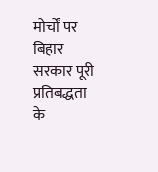मोर्चों पर बिहार सरकार पूरी प्रतिबद्धता के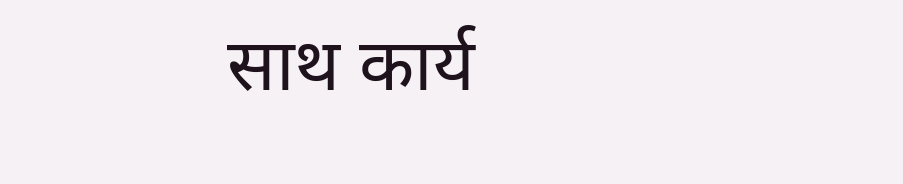साथ कार्य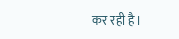कर रही है।